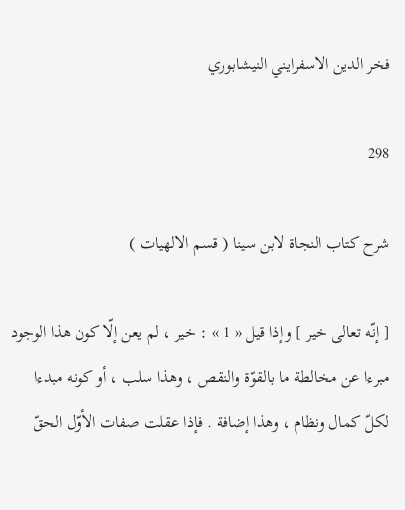فخر الدين الاسفرايني النيشابوري

298

شرح كتاب النجاة لابن سينا ( قسم الالهيات )

[ إنّه تعالى خير ] وإذا قيل « 1 » : خير ، لم يعن إلّا كون هذا الوجود مبرءا عن مخالطة ما بالقوّة والنقص ، وهذا سلب ، أو كونه مبدءا لكلّ كمال ونظام ، وهذا إضافة . فإذا عقلت صفات الأوّل الحقّ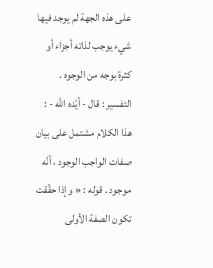على هذه الجهة لم يوجد فيها شيء يوجب لذاته أجزاء أو كثرة بوجه من الوجوه . التفسير : قال - أيّده اللّه - : هذا الكلام مشتمل على بيان صفات الواجب الوجود ، أنّه موجود . قوله : « وإذا حقّقت تكون الصفة الأولى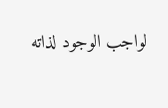لواجب الوجود لذاته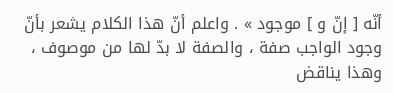أنّه [ إنّ و ] موجود » . واعلم أنّ هذا الكلام يشعر بأنّ وجود الواجب صفة ، والصفة لا بدّ لها من موصوف ، وهذا يناقض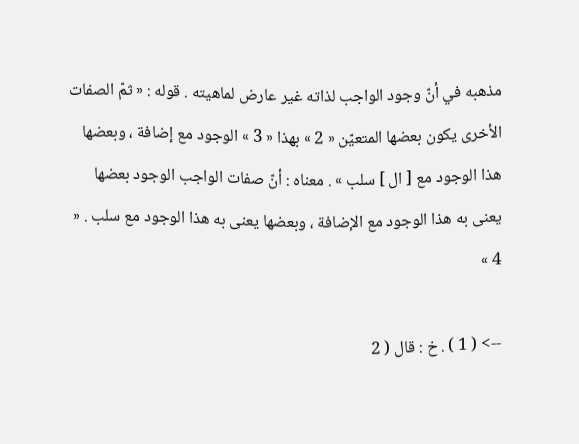مذهبه في أنّ وجود الواجب لذاته غير عارض لماهيته . قوله : « ثمّ الصفات الأخرى يكون بعضها المتعيّن « 2 » بهذا « 3 » الوجود مع إضافة ، وبعضها هذا الوجود مع [ ال ] سلب » . معناه : أنّ صفات الواجب الوجود بعضها يعنى به هذا الوجود مع الإضافة ، وبعضها يعنى به هذا الوجود مع سلب . « 4 »

--> ( 1 ) . خ : قال ( 2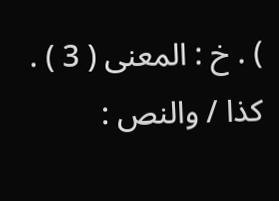) . خ : المعنى ( 3 ) . كذا / والنص :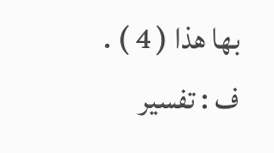بها هذا ( 4 ) . ف : تفسير